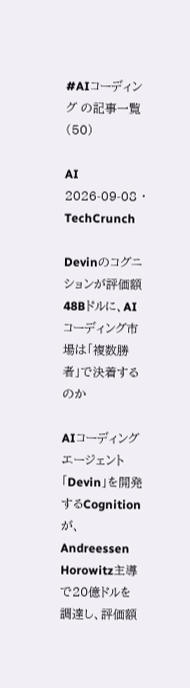#AIコーディング の記事一覧(50)

AI
2026-09-08 ・ TechCrunch

Devinのコグニションが評価額48Bドルに、AIコーディング市場は「複数勝者」で決着するのか

AIコーディングエージェント「Devin」を開発するCognitionが、Andreessen Horowitz主導で20億ドルを調達し、評価額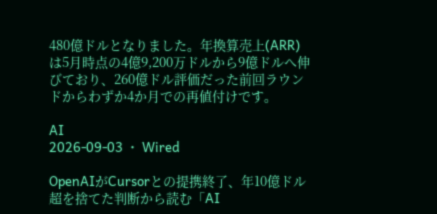480億ドルとなりました。年換算売上(ARR)は5月時点の4億9,200万ドルから9億ドルへ伸びており、260億ドル評価だった前回ラウンドからわずか4か月での再値付けです。

AI
2026-09-03 ・ Wired

OpenAIがCursorとの提携終了、年10億ドル超を捨てた判断から読む「AI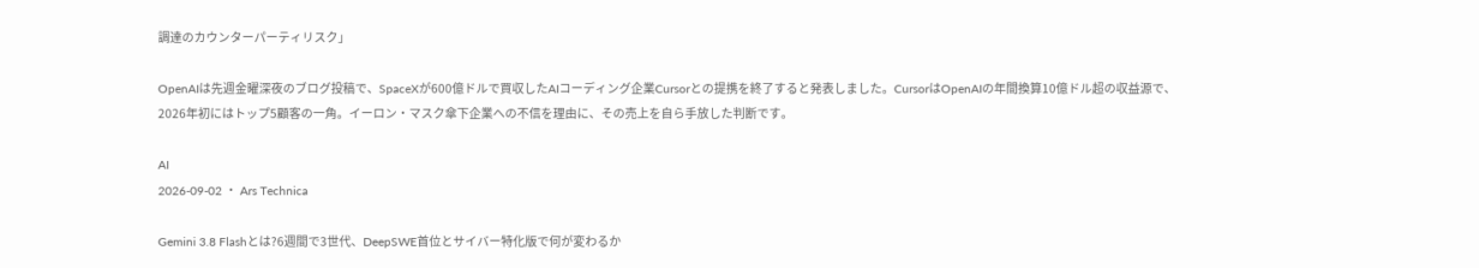調達のカウンターパーティリスク」

OpenAIは先週金曜深夜のブログ投稿で、SpaceXが600億ドルで買収したAIコーディング企業Cursorとの提携を終了すると発表しました。CursorはOpenAIの年間換算10億ドル超の収益源で、2026年初にはトップ5顧客の一角。イーロン・マスク傘下企業への不信を理由に、その売上を自ら手放した判断です。

AI
2026-09-02 ・ Ars Technica

Gemini 3.8 Flashとは?6週間で3世代、DeepSWE首位とサイバー特化版で何が変わるか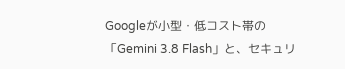Googleが小型・低コスト帯の「Gemini 3.8 Flash」と、セキュリ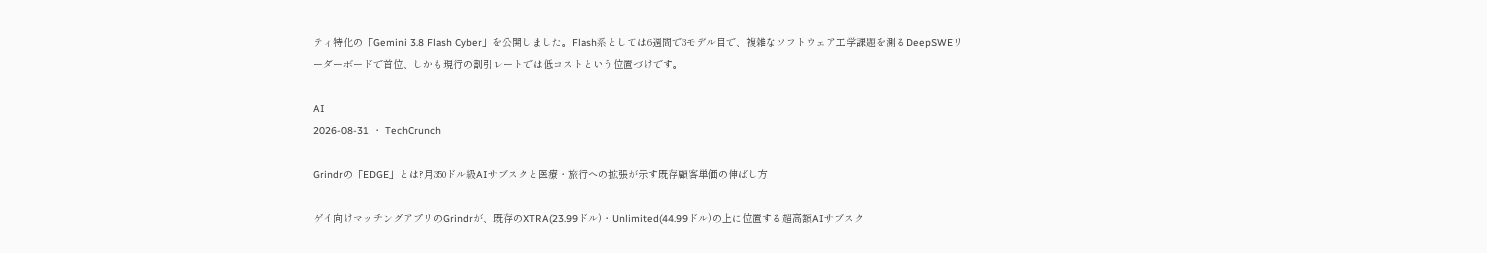ティ特化の「Gemini 3.8 Flash Cyber」を公開しました。Flash系としては6週間で3モデル目で、複雑なソフトウェア工学課題を測るDeepSWEリーダーボードで首位、しかも現行の割引レートでは低コストという位置づけです。

AI
2026-08-31 ・ TechCrunch

Grindrの「EDGE」とは?月350ドル級AIサブスクと医療・旅行への拡張が示す既存顧客単価の伸ばし方

ゲイ向けマッチングアプリのGrindrが、既存のXTRA(23.99ドル)・Unlimited(44.99ドル)の上に位置する超高額AIサブスク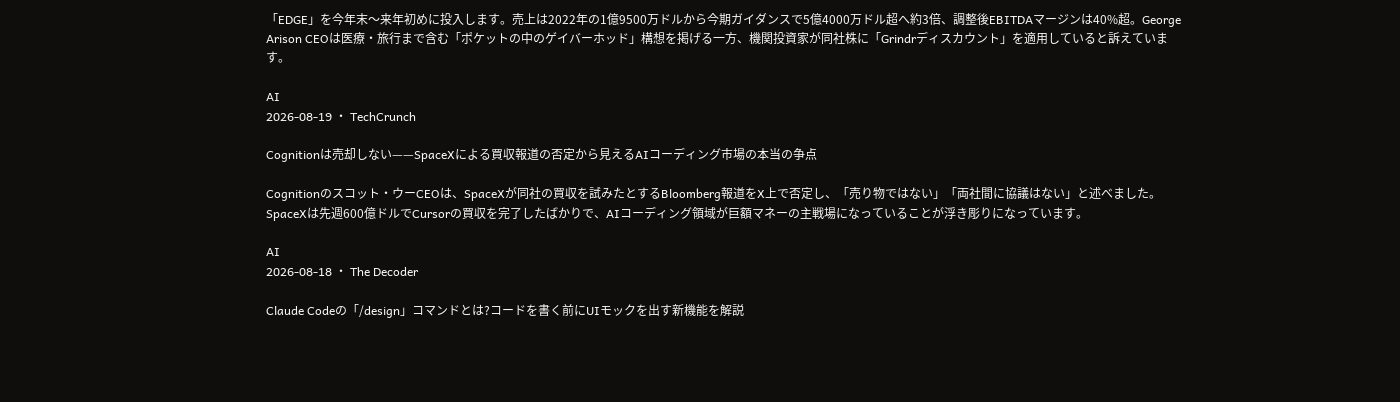「EDGE」を今年末〜来年初めに投入します。売上は2022年の1億9500万ドルから今期ガイダンスで5億4000万ドル超へ約3倍、調整後EBITDAマージンは40%超。George Arison CEOは医療・旅行まで含む「ポケットの中のゲイバーホッド」構想を掲げる一方、機関投資家が同社株に「Grindrディスカウント」を適用していると訴えています。

AI
2026-08-19 ・ TechCrunch

Cognitionは売却しない——SpaceXによる買収報道の否定から見えるAIコーディング市場の本当の争点

Cognitionのスコット・ウーCEOは、SpaceXが同社の買収を試みたとするBloomberg報道をX上で否定し、「売り物ではない」「両社間に協議はない」と述べました。SpaceXは先週600億ドルでCursorの買収を完了したばかりで、AIコーディング領域が巨額マネーの主戦場になっていることが浮き彫りになっています。

AI
2026-08-18 ・ The Decoder

Claude Codeの「/design」コマンドとは?コードを書く前にUIモックを出す新機能を解説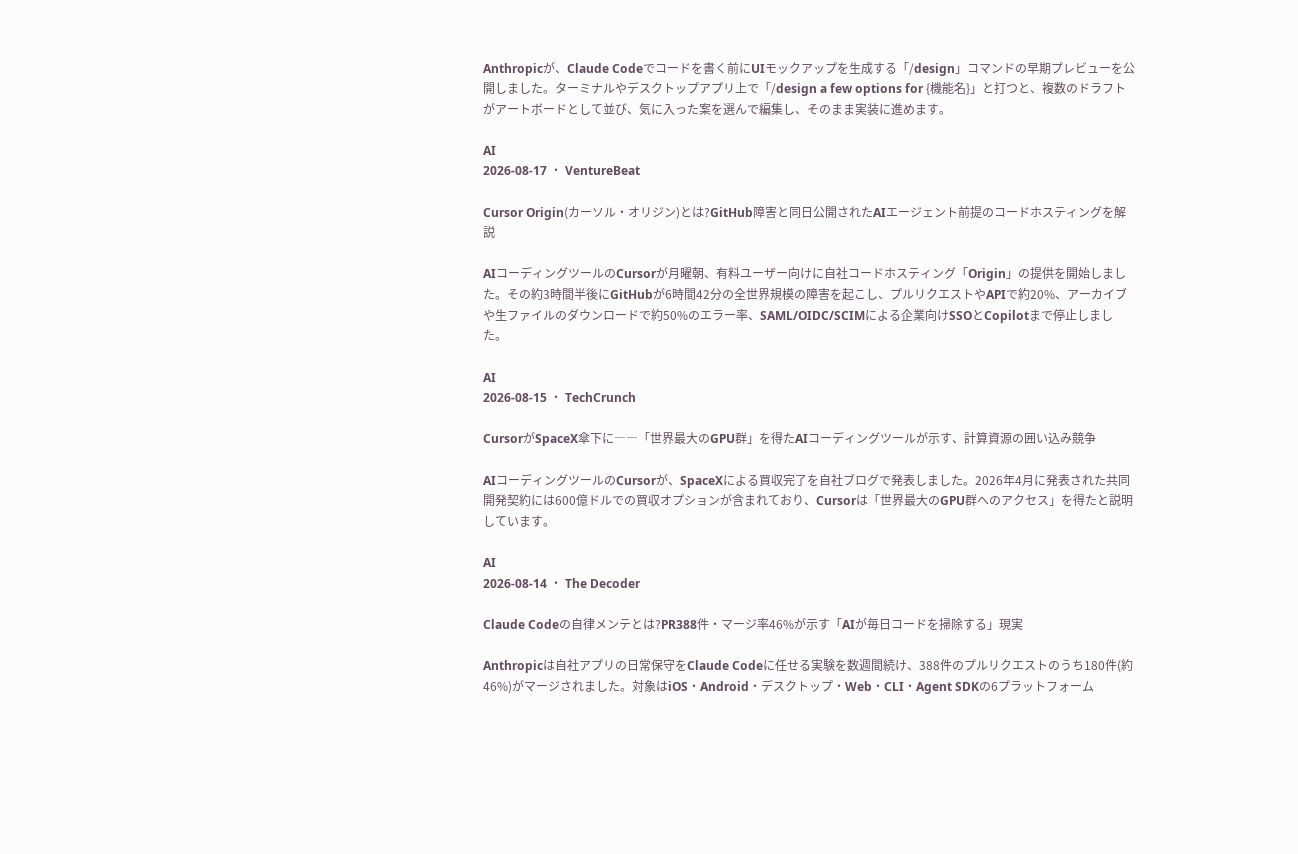Anthropicが、Claude Codeでコードを書く前にUIモックアップを生成する「/design」コマンドの早期プレビューを公開しました。ターミナルやデスクトップアプリ上で「/design a few options for {機能名}」と打つと、複数のドラフトがアートボードとして並び、気に入った案を選んで編集し、そのまま実装に進めます。

AI
2026-08-17 ・ VentureBeat

Cursor Origin(カーソル・オリジン)とは?GitHub障害と同日公開されたAIエージェント前提のコードホスティングを解説

AIコーディングツールのCursorが月曜朝、有料ユーザー向けに自社コードホスティング「Origin」の提供を開始しました。その約3時間半後にGitHubが6時間42分の全世界規模の障害を起こし、プルリクエストやAPIで約20%、アーカイブや生ファイルのダウンロードで約50%のエラー率、SAML/OIDC/SCIMによる企業向けSSOとCopilotまで停止しました。

AI
2026-08-15 ・ TechCrunch

CursorがSpaceX傘下に――「世界最大のGPU群」を得たAIコーディングツールが示す、計算資源の囲い込み競争

AIコーディングツールのCursorが、SpaceXによる買収完了を自社ブログで発表しました。2026年4月に発表された共同開発契約には600億ドルでの買収オプションが含まれており、Cursorは「世界最大のGPU群へのアクセス」を得たと説明しています。

AI
2026-08-14 ・ The Decoder

Claude Codeの自律メンテとは?PR388件・マージ率46%が示す「AIが毎日コードを掃除する」現実

Anthropicは自社アプリの日常保守をClaude Codeに任せる実験を数週間続け、388件のプルリクエストのうち180件(約46%)がマージされました。対象はiOS・Android・デスクトップ・Web・CLI・Agent SDKの6プラットフォーム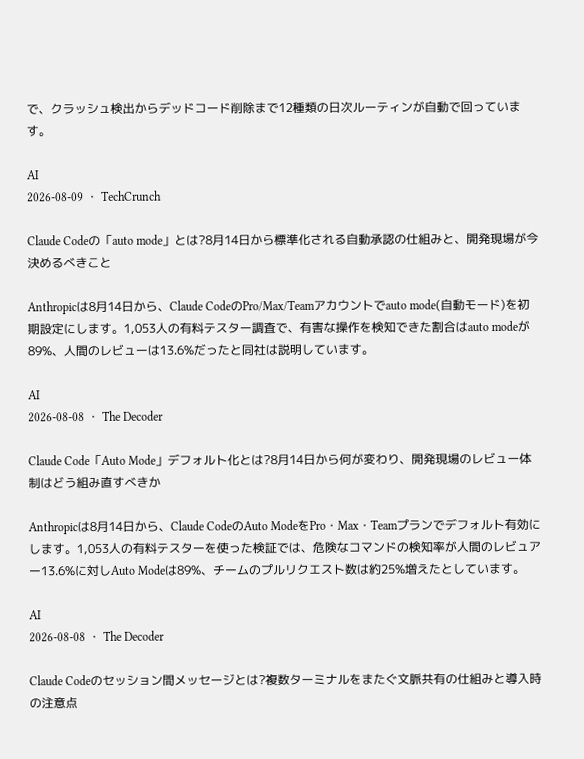で、クラッシュ検出からデッドコード削除まで12種類の日次ルーティンが自動で回っています。

AI
2026-08-09 ・ TechCrunch

Claude Codeの「auto mode」とは?8月14日から標準化される自動承認の仕組みと、開発現場が今決めるべきこと

Anthropicは8月14日から、Claude CodeのPro/Max/Teamアカウントでauto mode(自動モード)を初期設定にします。1,053人の有料テスター調査で、有害な操作を検知できた割合はauto modeが89%、人間のレビューは13.6%だったと同社は説明しています。

AI
2026-08-08 ・ The Decoder

Claude Code「Auto Mode」デフォルト化とは?8月14日から何が変わり、開発現場のレビュー体制はどう組み直すべきか

Anthropicは8月14日から、Claude CodeのAuto ModeをPro・Max・Teamプランでデフォルト有効にします。1,053人の有料テスターを使った検証では、危険なコマンドの検知率が人間のレビュアー13.6%に対しAuto Modeは89%、チームのプルリクエスト数は約25%増えたとしています。

AI
2026-08-08 ・ The Decoder

Claude Codeのセッション間メッセージとは?複数ターミナルをまたぐ文脈共有の仕組みと導入時の注意点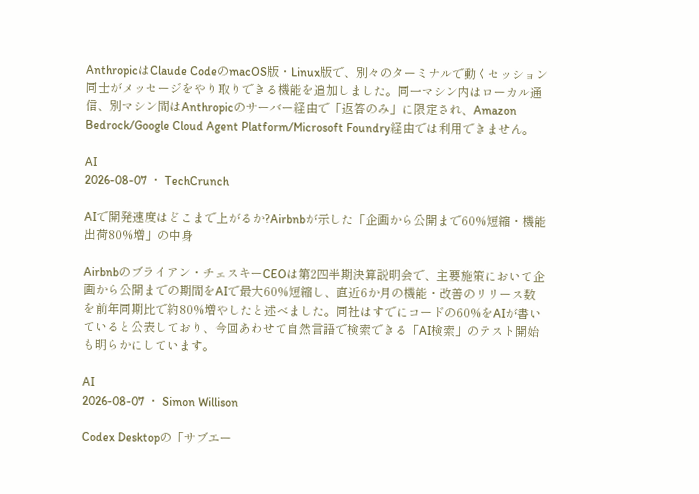AnthropicはClaude CodeのmacOS版・Linux版で、別々のターミナルで動くセッション同士がメッセージをやり取りできる機能を追加しました。同一マシン内はローカル通信、別マシン間はAnthropicのサーバー経由で「返答のみ」に限定され、Amazon Bedrock/Google Cloud Agent Platform/Microsoft Foundry経由では利用できません。

AI
2026-08-07 ・ TechCrunch

AIで開発速度はどこまで上がるか?Airbnbが示した「企画から公開まで60%短縮・機能出荷80%増」の中身

Airbnbのブライアン・チェスキーCEOは第2四半期決算説明会で、主要施策において企画から公開までの期間をAIで最大60%短縮し、直近6か月の機能・改善のリリース数を前年同期比で約80%増やしたと述べました。同社はすでにコードの60%をAIが書いていると公表しており、今回あわせて自然言語で検索できる「AI検索」のテスト開始も明らかにしています。

AI
2026-08-07 ・ Simon Willison

Codex Desktopの「サブエー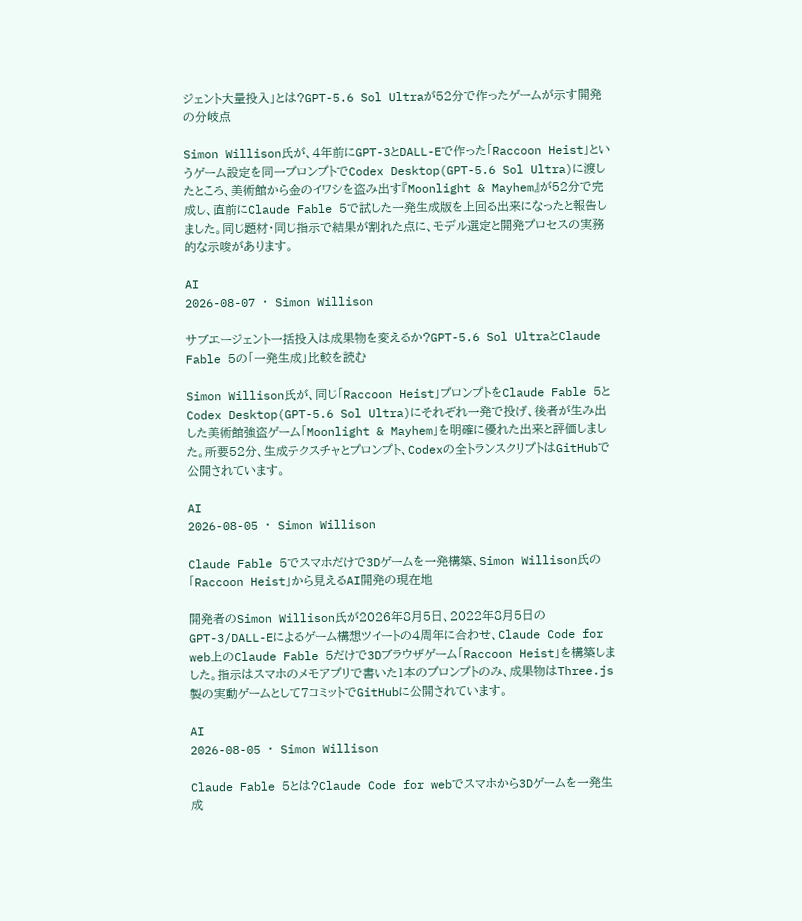ジェント大量投入」とは?GPT-5.6 Sol Ultraが52分で作ったゲームが示す開発の分岐点

Simon Willison氏が、4年前にGPT-3とDALL-Eで作った「Raccoon Heist」というゲーム設定を同一プロンプトでCodex Desktop(GPT-5.6 Sol Ultra)に渡したところ、美術館から金のイワシを盗み出す『Moonlight & Mayhem』が52分で完成し、直前にClaude Fable 5で試した一発生成版を上回る出来になったと報告しました。同じ題材・同じ指示で結果が割れた点に、モデル選定と開発プロセスの実務的な示唆があります。

AI
2026-08-07 ・ Simon Willison

サブエージェント一括投入は成果物を変えるか?GPT-5.6 Sol UltraとClaude Fable 5の「一発生成」比較を読む

Simon Willison氏が、同じ「Raccoon Heist」プロンプトをClaude Fable 5とCodex Desktop(GPT-5.6 Sol Ultra)にそれぞれ一発で投げ、後者が生み出した美術館強盗ゲーム「Moonlight & Mayhem」を明確に優れた出来と評価しました。所要52分、生成テクスチャとプロンプト、Codexの全トランスクリプトはGitHubで公開されています。

AI
2026-08-05 ・ Simon Willison

Claude Fable 5でスマホだけで3Dゲームを一発構築、Simon Willison氏の「Raccoon Heist」から見えるAI開発の現在地

開発者のSimon Willison氏が2026年8月5日、2022年8月5日のGPT-3/DALL-Eによるゲーム構想ツイートの4周年に合わせ、Claude Code for web上のClaude Fable 5だけで3Dブラウザゲーム「Raccoon Heist」を構築しました。指示はスマホのメモアプリで書いた1本のプロンプトのみ、成果物はThree.js製の実動ゲームとして7コミットでGitHubに公開されています。

AI
2026-08-05 ・ Simon Willison

Claude Fable 5とは?Claude Code for webでスマホから3Dゲームを一発生成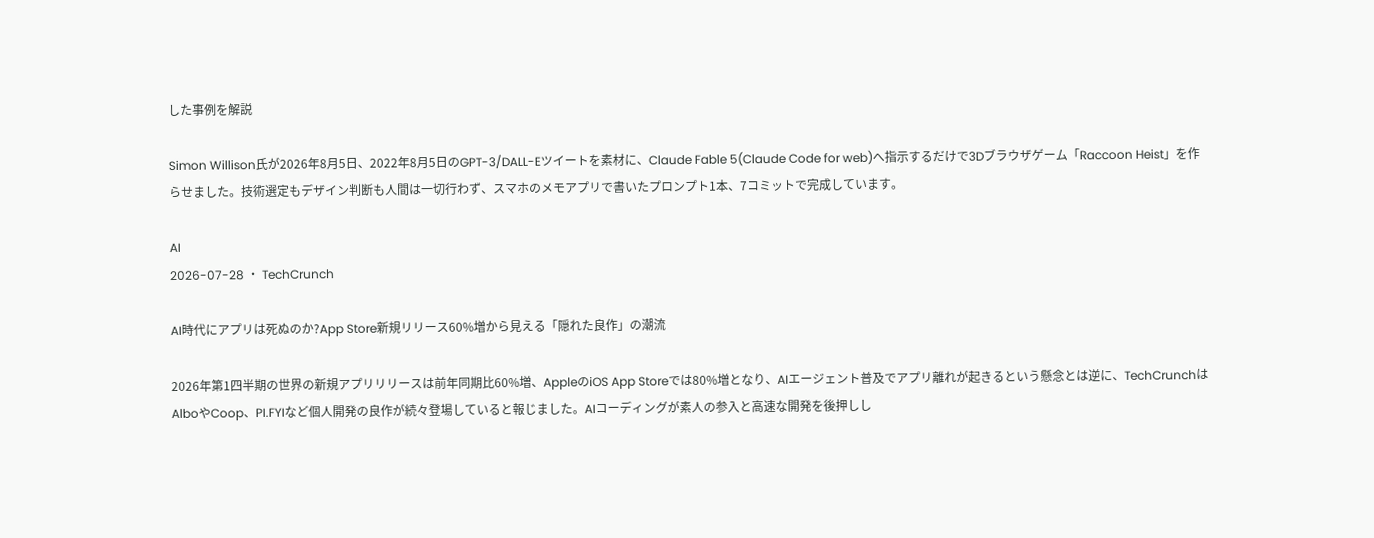した事例を解説

Simon Willison氏が2026年8月5日、2022年8月5日のGPT-3/DALL-Eツイートを素材に、Claude Fable 5(Claude Code for web)へ指示するだけで3Dブラウザゲーム「Raccoon Heist」を作らせました。技術選定もデザイン判断も人間は一切行わず、スマホのメモアプリで書いたプロンプト1本、7コミットで完成しています。

AI
2026-07-28 ・ TechCrunch

AI時代にアプリは死ぬのか?App Store新規リリース60%増から見える「隠れた良作」の潮流

2026年第1四半期の世界の新規アプリリリースは前年同期比60%増、AppleのiOS App Storeでは80%増となり、AIエージェント普及でアプリ離れが起きるという懸念とは逆に、TechCrunchはAlboやCoop、PI.FYIなど個人開発の良作が続々登場していると報じました。AIコーディングが素人の参入と高速な開発を後押しし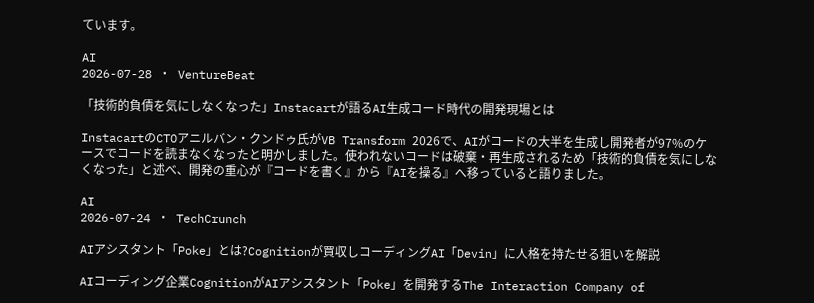ています。

AI
2026-07-28 ・ VentureBeat

「技術的負債を気にしなくなった」Instacartが語るAI生成コード時代の開発現場とは

InstacartのCTOアニルバン・クンドゥ氏がVB Transform 2026で、AIがコードの大半を生成し開発者が97%のケースでコードを読まなくなったと明かしました。使われないコードは破棄・再生成されるため「技術的負債を気にしなくなった」と述べ、開発の重心が『コードを書く』から『AIを操る』へ移っていると語りました。

AI
2026-07-24 ・ TechCrunch

AIアシスタント「Poke」とは?Cognitionが買収しコーディングAI「Devin」に人格を持たせる狙いを解説

AIコーディング企業CognitionがAIアシスタント「Poke」を開発するThe Interaction Company of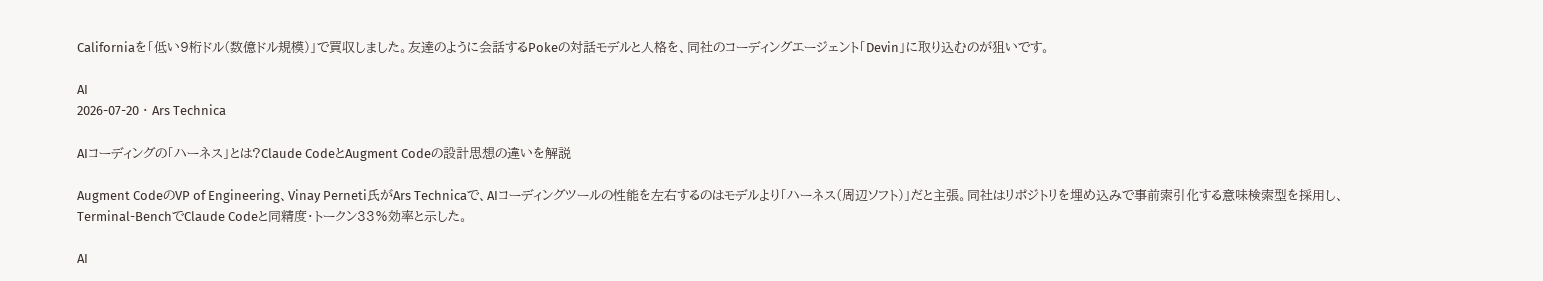Californiaを「低い9桁ドル(数億ドル規模)」で買収しました。友達のように会話するPokeの対話モデルと人格を、同社のコーディングエージェント「Devin」に取り込むのが狙いです。

AI
2026-07-20 ・ Ars Technica

AIコーディングの「ハーネス」とは?Claude CodeとAugment Codeの設計思想の違いを解説

Augment CodeのVP of Engineering、Vinay Perneti氏がArs Technicaで、AIコーディングツールの性能を左右するのはモデルより「ハーネス(周辺ソフト)」だと主張。同社はリポジトリを埋め込みで事前索引化する意味検索型を採用し、Terminal-BenchでClaude Codeと同精度・トークン33%効率と示した。

AI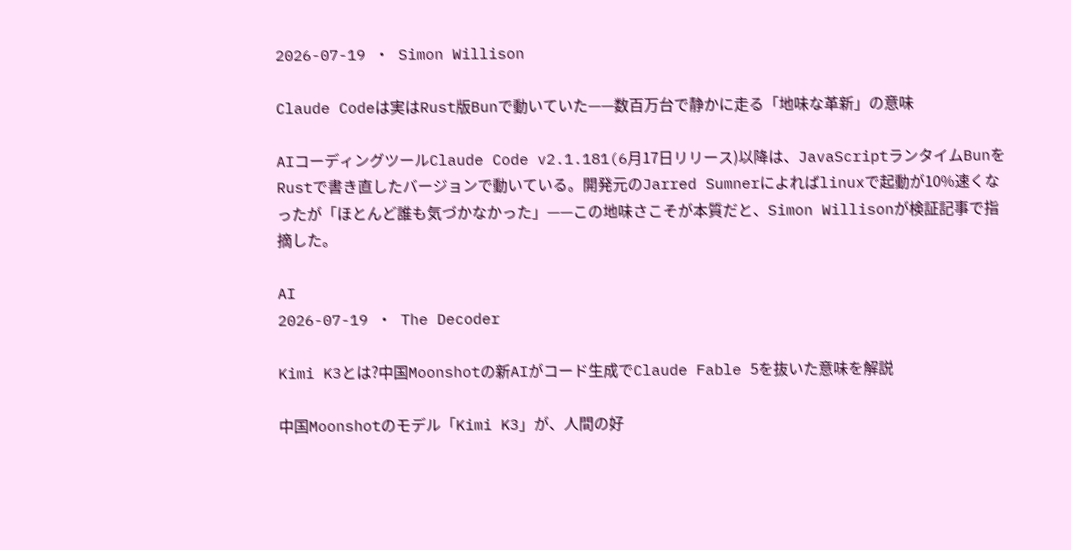2026-07-19 ・ Simon Willison

Claude Codeは実はRust版Bunで動いていた——数百万台で静かに走る「地味な革新」の意味

AIコーディングツールClaude Code v2.1.181(6月17日リリース)以降は、JavaScriptランタイムBunをRustで書き直したバージョンで動いている。開発元のJarred Sumnerによればlinuxで起動が10%速くなったが「ほとんど誰も気づかなかった」——この地味さこそが本質だと、Simon Willisonが検証記事で指摘した。

AI
2026-07-19 ・ The Decoder

Kimi K3とは?中国Moonshotの新AIがコード生成でClaude Fable 5を抜いた意味を解説

中国Moonshotのモデル「Kimi K3」が、人間の好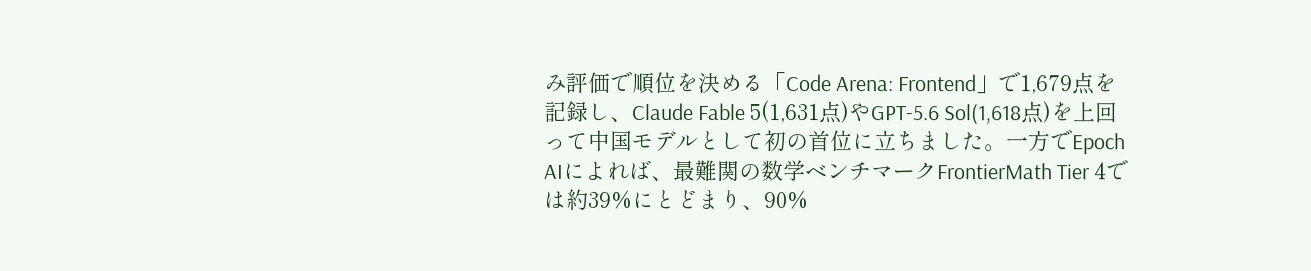み評価で順位を決める「Code Arena: Frontend」で1,679点を記録し、Claude Fable 5(1,631点)やGPT-5.6 Sol(1,618点)を上回って中国モデルとして初の首位に立ちました。一方でEpoch AIによれば、最難関の数学ベンチマークFrontierMath Tier 4では約39%にとどまり、90%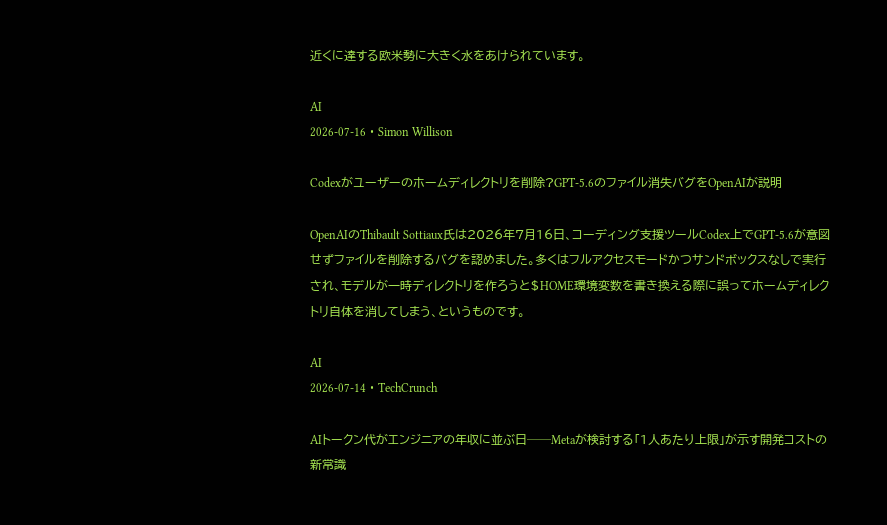近くに達する欧米勢に大きく水をあけられています。

AI
2026-07-16 ・ Simon Willison

Codexがユーザーのホームディレクトリを削除?GPT-5.6のファイル消失バグをOpenAIが説明

OpenAIのThibault Sottiaux氏は2026年7月16日、コーディング支援ツールCodex上でGPT-5.6が意図せずファイルを削除するバグを認めました。多くはフルアクセスモードかつサンドボックスなしで実行され、モデルが一時ディレクトリを作ろうと$HOME環境変数を書き換える際に誤ってホームディレクトリ自体を消してしまう、というものです。

AI
2026-07-14 ・ TechCrunch

AIトークン代がエンジニアの年収に並ぶ日──Metaが検討する「1人あたり上限」が示す開発コストの新常識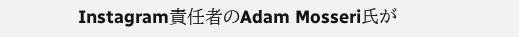Instagram責任者のAdam Mosseri氏が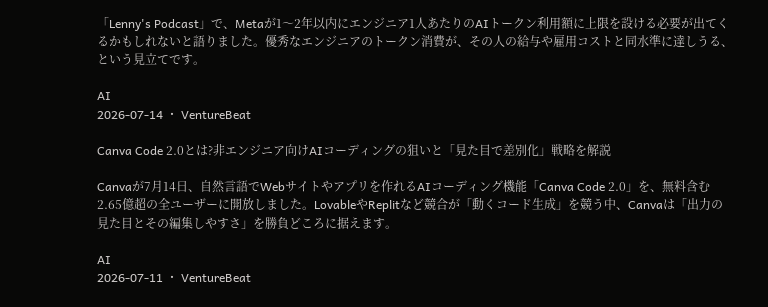「Lenny's Podcast」で、Metaが1〜2年以内にエンジニア1人あたりのAIトークン利用額に上限を設ける必要が出てくるかもしれないと語りました。優秀なエンジニアのトークン消費が、その人の給与や雇用コストと同水準に達しうる、という見立てです。

AI
2026-07-14 ・ VentureBeat

Canva Code 2.0とは?非エンジニア向けAIコーディングの狙いと「見た目で差別化」戦略を解説

Canvaが7月14日、自然言語でWebサイトやアプリを作れるAIコーディング機能「Canva Code 2.0」を、無料含む2.65億超の全ユーザーに開放しました。LovableやReplitなど競合が「動くコード生成」を競う中、Canvaは「出力の見た目とその編集しやすさ」を勝負どころに据えます。

AI
2026-07-11 ・ VentureBeat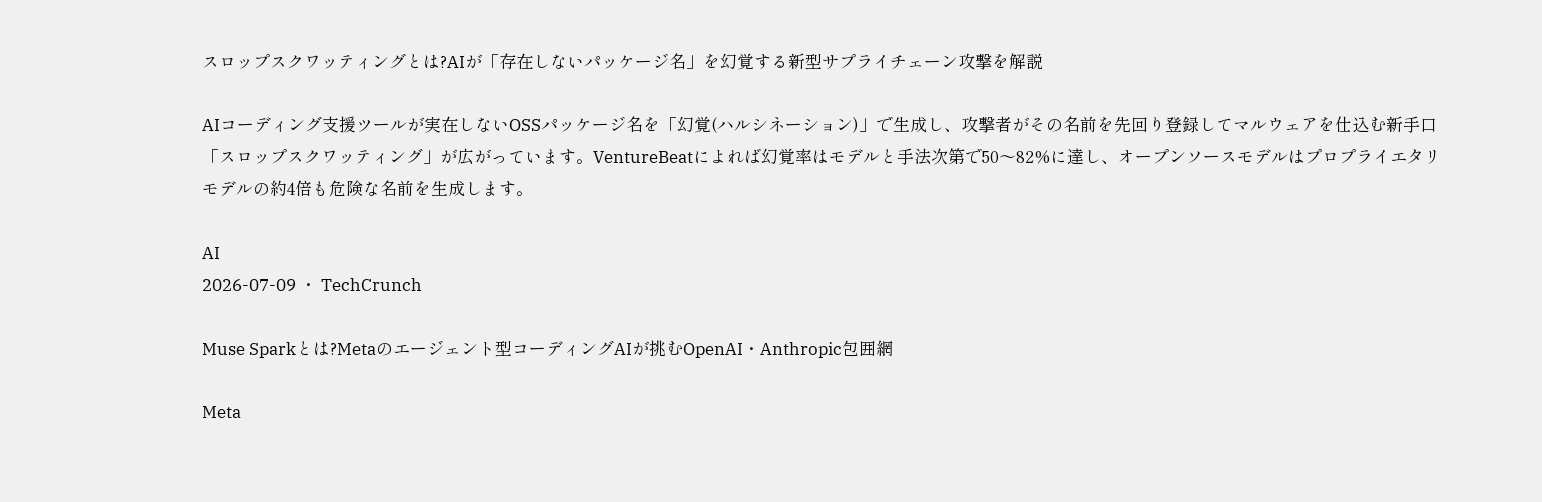スロップスクワッティングとは?AIが「存在しないパッケージ名」を幻覚する新型サプライチェーン攻撃を解説

AIコーディング支援ツールが実在しないOSSパッケージ名を「幻覚(ハルシネーション)」で生成し、攻撃者がその名前を先回り登録してマルウェアを仕込む新手口「スロップスクワッティング」が広がっています。VentureBeatによれば幻覚率はモデルと手法次第で50〜82%に達し、オープンソースモデルはプロプライエタリモデルの約4倍も危険な名前を生成します。

AI
2026-07-09 ・ TechCrunch

Muse Sparkとは?Metaのエージェント型コーディングAIが挑むOpenAI・Anthropic包囲網

Meta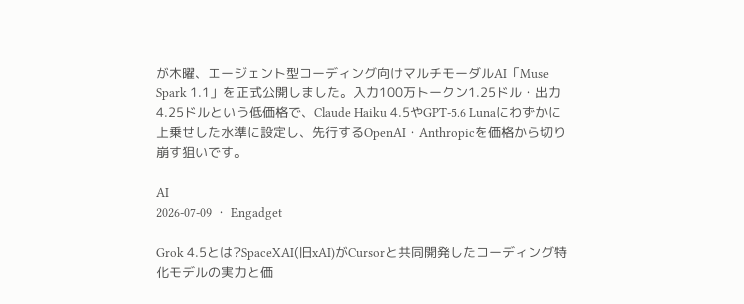が木曜、エージェント型コーディング向けマルチモーダルAI「Muse Spark 1.1」を正式公開しました。入力100万トークン1.25ドル・出力4.25ドルという低価格で、Claude Haiku 4.5やGPT-5.6 Lunaにわずかに上乗せした水準に設定し、先行するOpenAI・Anthropicを価格から切り崩す狙いです。

AI
2026-07-09 ・ Engadget

Grok 4.5とは?SpaceXAI(旧xAI)がCursorと共同開発したコーディング特化モデルの実力と価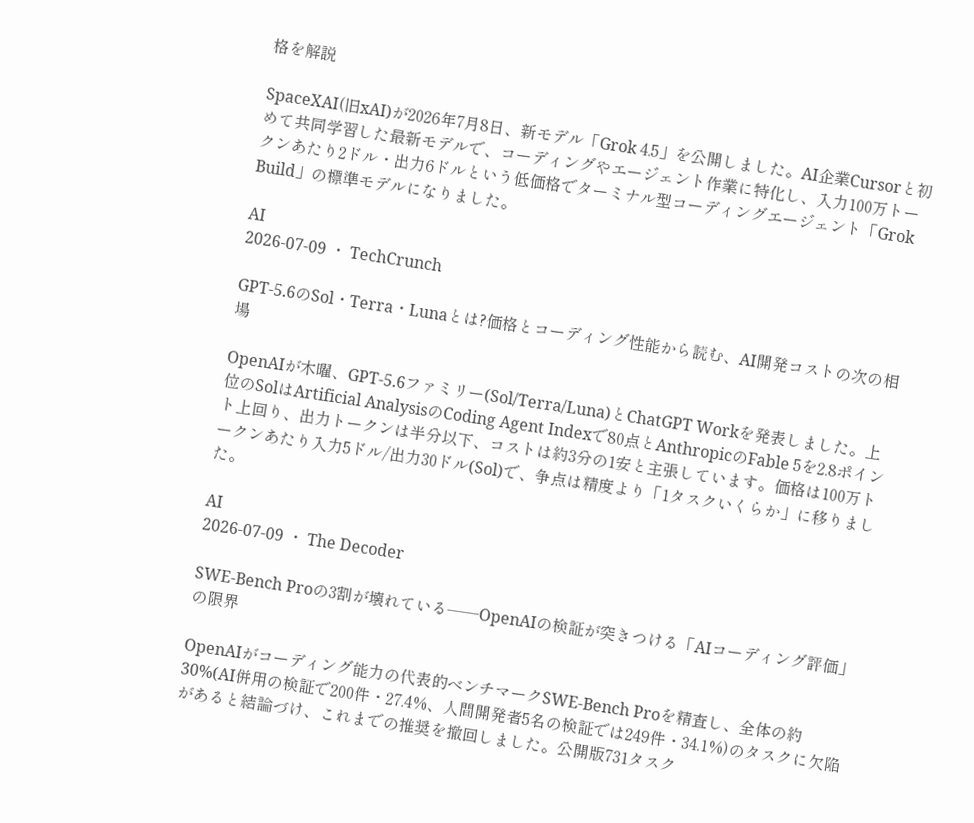格を解説

SpaceXAI(旧xAI)が2026年7月8日、新モデル「Grok 4.5」を公開しました。AI企業Cursorと初めて共同学習した最新モデルで、コーディングやエージェント作業に特化し、入力100万トークンあたり2ドル・出力6ドルという低価格でターミナル型コーディングエージェント「Grok Build」の標準モデルになりました。

AI
2026-07-09 ・ TechCrunch

GPT-5.6のSol・Terra・Lunaとは?価格とコーディング性能から読む、AI開発コストの次の相場

OpenAIが木曜、GPT-5.6ファミリー(Sol/Terra/Luna)とChatGPT Workを発表しました。上位のSolはArtificial AnalysisのCoding Agent Indexで80点とAnthropicのFable 5を2.8ポイント上回り、出力トークンは半分以下、コストは約3分の1安と主張しています。価格は100万トークンあたり入力5ドル/出力30ドル(Sol)で、争点は精度より「1タスクいくらか」に移りました。

AI
2026-07-09 ・ The Decoder

SWE-Bench Proの3割が壊れている──OpenAIの検証が突きつける「AIコーディング評価」の限界

OpenAIがコーディング能力の代表的ベンチマークSWE-Bench Proを精査し、全体の約30%(AI併用の検証で200件・27.4%、人間開発者5名の検証では249件・34.1%)のタスクに欠陥があると結論づけ、これまでの推奨を撤回しました。公開版731タスク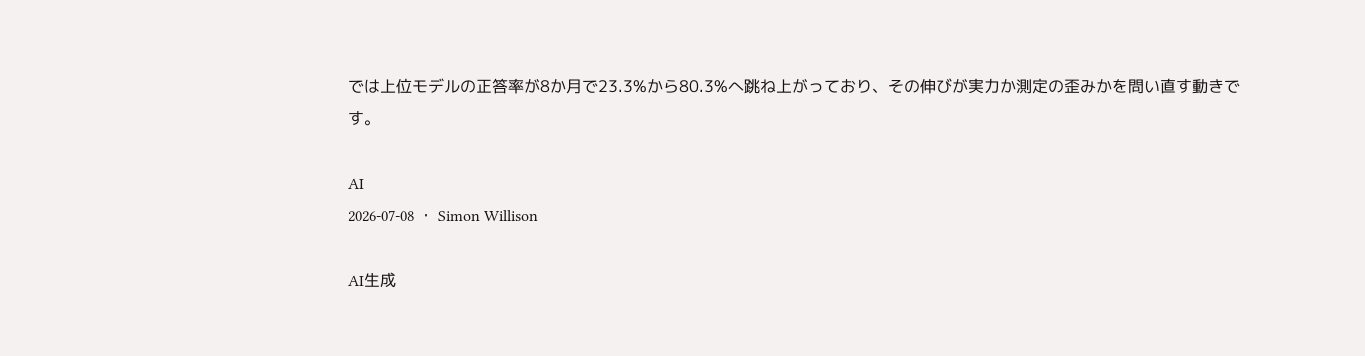では上位モデルの正答率が8か月で23.3%から80.3%へ跳ね上がっており、その伸びが実力か測定の歪みかを問い直す動きです。

AI
2026-07-08 ・ Simon Willison

AI生成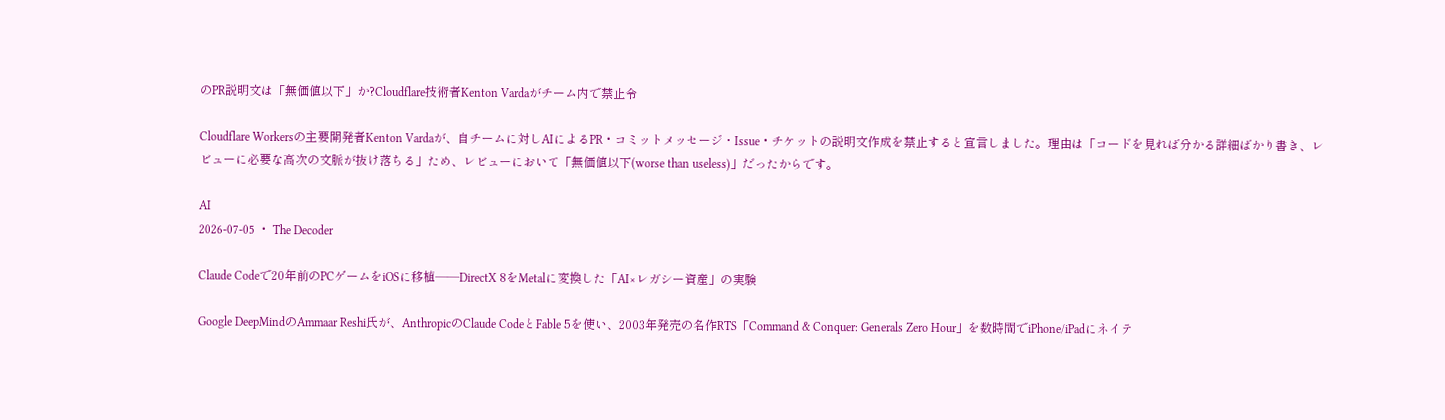のPR説明文は「無価値以下」か?Cloudflare技術者Kenton Vardaがチーム内で禁止令

Cloudflare Workersの主要開発者Kenton Vardaが、自チームに対しAIによるPR・コミットメッセージ・Issue・チケットの説明文作成を禁止すると宣言しました。理由は「コードを見れば分かる詳細ばかり書き、レビューに必要な高次の文脈が抜け落ちる」ため、レビューにおいて「無価値以下(worse than useless)」だったからです。

AI
2026-07-05 ・ The Decoder

Claude Codeで20年前のPCゲームをiOSに移植——DirectX 8をMetalに変換した「AI×レガシー資産」の実験

Google DeepMindのAmmaar Reshi氏が、AnthropicのClaude CodeとFable 5を使い、2003年発売の名作RTS「Command & Conquer: Generals Zero Hour」を数時間でiPhone/iPadにネイテ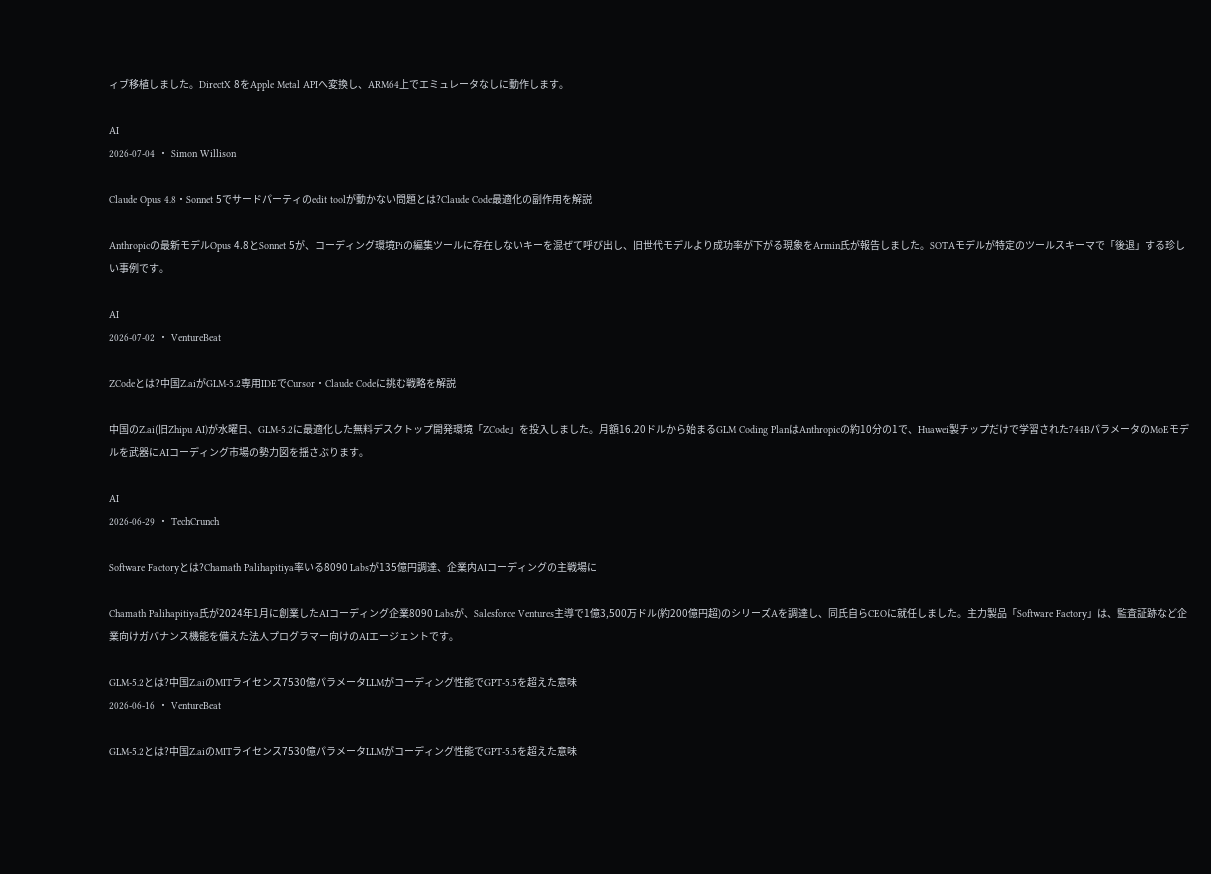ィブ移植しました。DirectX 8をApple Metal APIへ変換し、ARM64上でエミュレータなしに動作します。

AI
2026-07-04 ・ Simon Willison

Claude Opus 4.8・Sonnet 5でサードパーティのedit toolが動かない問題とは?Claude Code最適化の副作用を解説

Anthropicの最新モデルOpus 4.8とSonnet 5が、コーディング環境Piの編集ツールに存在しないキーを混ぜて呼び出し、旧世代モデルより成功率が下がる現象をArmin氏が報告しました。SOTAモデルが特定のツールスキーマで「後退」する珍しい事例です。

AI
2026-07-02 ・ VentureBeat

ZCodeとは?中国Z.aiがGLM-5.2専用IDEでCursor・Claude Codeに挑む戦略を解説

中国のZ.ai(旧Zhipu AI)が水曜日、GLM-5.2に最適化した無料デスクトップ開発環境「ZCode」を投入しました。月額16.20ドルから始まるGLM Coding PlanはAnthropicの約10分の1で、Huawei製チップだけで学習された744BパラメータのMoEモデルを武器にAIコーディング市場の勢力図を揺さぶります。

AI
2026-06-29 ・ TechCrunch

Software Factoryとは?Chamath Palihapitiya率いる8090 Labsが135億円調達、企業内AIコーディングの主戦場に

Chamath Palihapitiya氏が2024年1月に創業したAIコーディング企業8090 Labsが、Salesforce Ventures主導で1億3,500万ドル(約200億円超)のシリーズAを調達し、同氏自らCEOに就任しました。主力製品「Software Factory」は、監査証跡など企業向けガバナンス機能を備えた法人プログラマー向けのAIエージェントです。

GLM-5.2とは?中国Z.aiのMITライセンス7530億パラメータLLMがコーディング性能でGPT-5.5を超えた意味
2026-06-16 ・ VentureBeat

GLM-5.2とは?中国Z.aiのMITライセンス7530億パラメータLLMがコーディング性能でGPT-5.5を超えた意味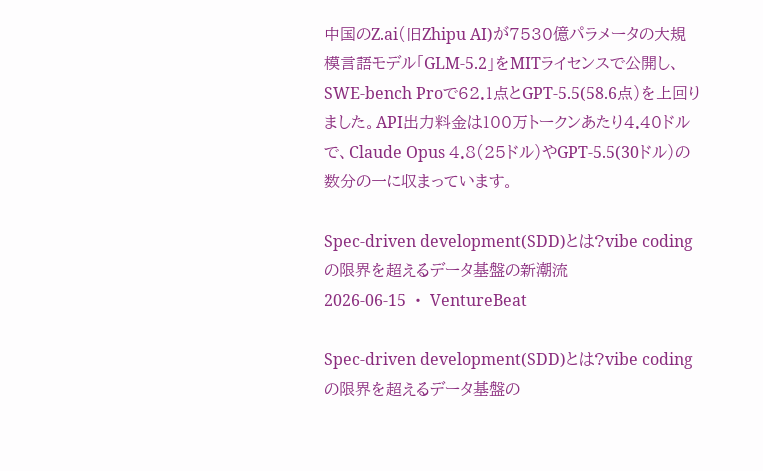中国のZ.ai(旧Zhipu AI)が7530億パラメータの大規模言語モデル「GLM-5.2」をMITライセンスで公開し、SWE-bench Proで62.1点とGPT-5.5(58.6点)を上回りました。API出力料金は100万トークンあたり4.40ドルで、Claude Opus 4.8(25ドル)やGPT-5.5(30ドル)の数分の一に収まっています。

Spec-driven development(SDD)とは?vibe codingの限界を超えるデータ基盤の新潮流
2026-06-15 ・ VentureBeat

Spec-driven development(SDD)とは?vibe codingの限界を超えるデータ基盤の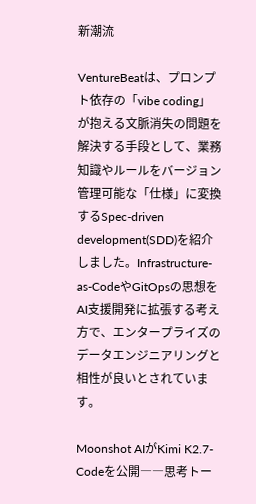新潮流

VentureBeatは、プロンプト依存の「vibe coding」が抱える文脈消失の問題を解決する手段として、業務知識やルールをバージョン管理可能な「仕様」に変換するSpec-driven development(SDD)を紹介しました。Infrastructure-as-CodeやGitOpsの思想をAI支援開発に拡張する考え方で、エンタープライズのデータエンジニアリングと相性が良いとされています。

Moonshot AIがKimi K2.7-Codeを公開――思考トー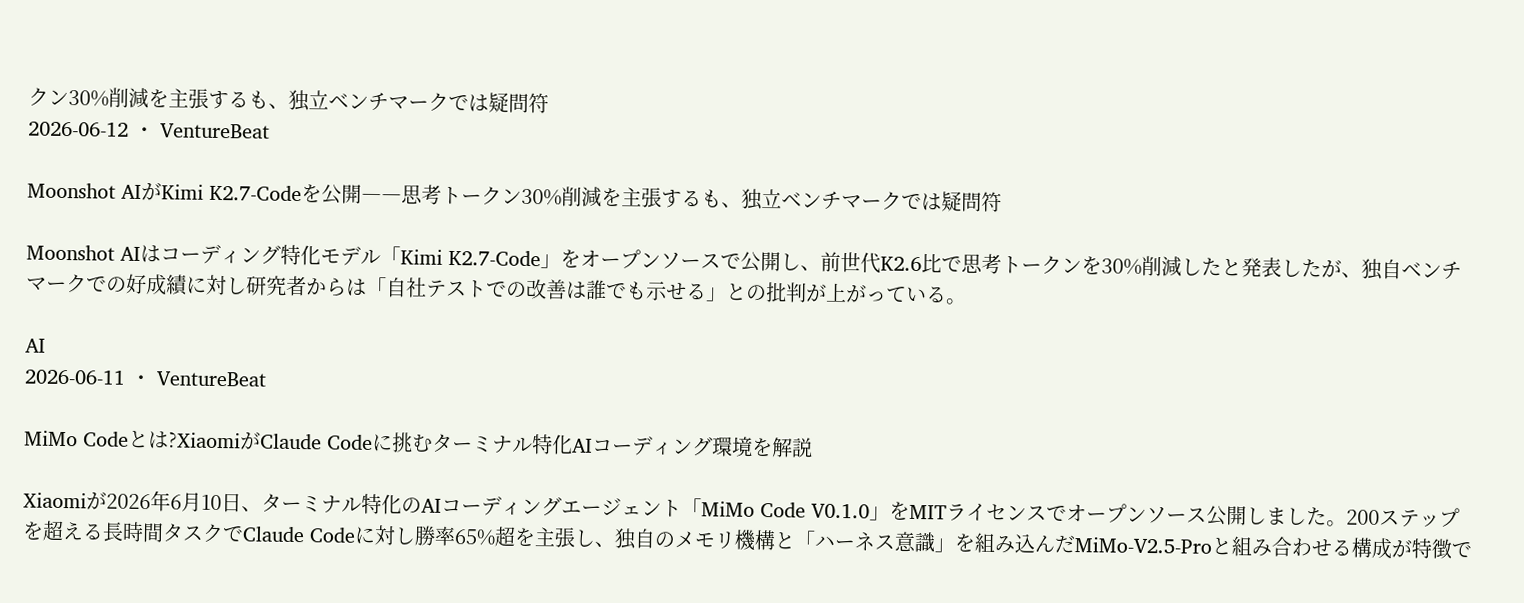クン30%削減を主張するも、独立ベンチマークでは疑問符
2026-06-12 ・ VentureBeat

Moonshot AIがKimi K2.7-Codeを公開――思考トークン30%削減を主張するも、独立ベンチマークでは疑問符

Moonshot AIはコーディング特化モデル「Kimi K2.7-Code」をオープンソースで公開し、前世代K2.6比で思考トークンを30%削減したと発表したが、独自ベンチマークでの好成績に対し研究者からは「自社テストでの改善は誰でも示せる」との批判が上がっている。

AI
2026-06-11 ・ VentureBeat

MiMo Codeとは?XiaomiがClaude Codeに挑むターミナル特化AIコーディング環境を解説

Xiaomiが2026年6月10日、ターミナル特化のAIコーディングエージェント「MiMo Code V0.1.0」をMITライセンスでオープンソース公開しました。200ステップを超える長時間タスクでClaude Codeに対し勝率65%超を主張し、独自のメモリ機構と「ハーネス意識」を組み込んだMiMo-V2.5-Proと組み合わせる構成が特徴で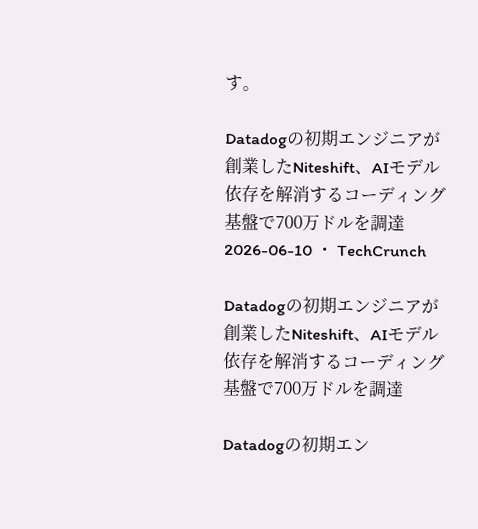す。

Datadogの初期エンジニアが創業したNiteshift、AIモデル依存を解消するコーディング基盤で700万ドルを調達
2026-06-10 ・ TechCrunch

Datadogの初期エンジニアが創業したNiteshift、AIモデル依存を解消するコーディング基盤で700万ドルを調達

Datadogの初期エン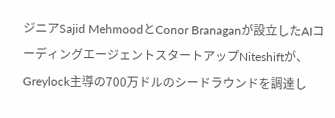ジニアSajid MehmoodとConor Branaganが設立したAIコーディングエージェントスタートアップNiteshiftが、Greylock主導の700万ドルのシードラウンドを調達し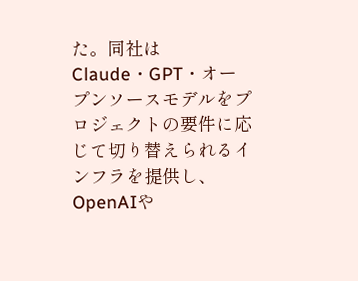た。同社はClaude・GPT・オープンソースモデルをプロジェクトの要件に応じて切り替えられるインフラを提供し、OpenAIや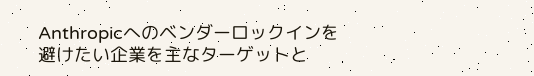Anthropicへのベンダーロックインを避けたい企業を主なターゲットと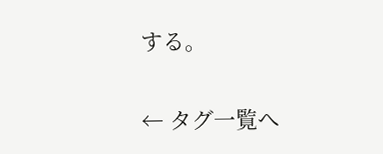する。

← タグ一覧へ